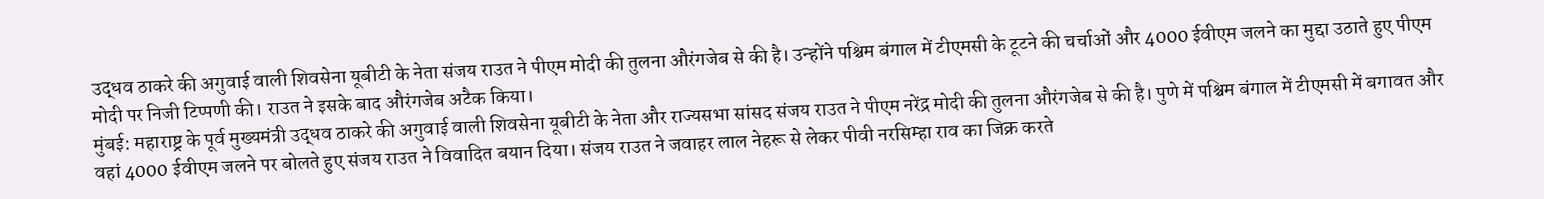उद्धव ठाकरे की अगुवाई वाली शिवसेना यूबीटी के नेता संजय राउत ने पीएम मोदी की तुलना औरंगजेब से की है। उन्होंने पश्चिम बंगाल में टीएमसी के टूटने की चर्चाओं और 4000 ईवीएम जलने का मुद्दा उठाते हुए पीएम मोदी पर निजी टिप्पणी की। राउत ने इसके बाद औरंगजेब अटैक किया।
मुंबई: महाराष्ट्र के पूर्व मुख्यमंत्री उद्धव ठाकरे की अगुवाई वाली शिवसेना यूबीटी के नेता और राज्यसभा सांसद संजय राउत ने पीएम नरेंद्र मोदी की तुलना औरंगजेब से की है। पुणे में पश्चिम बंगाल में टीएमसी में बगावत और वहां 4000 ईवीएम जलने पर बोलते हुए संजय राउत ने विवादित बयान दिया। संजय राउत ने जवाहर लाल नेहरू से लेकर पीवी नरसिम्हा राव का जिक्र करते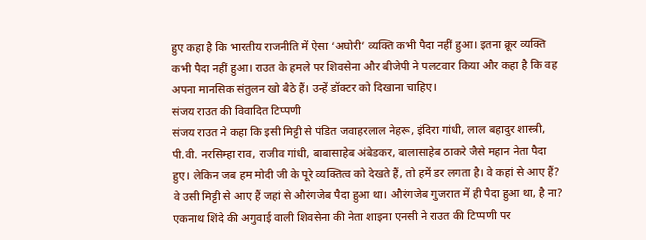हुए कहा है कि भारतीय राजनीति में ऐसा ‘अघोरी’ व्यक्ति कभी पैदा नहीं हुआ। इतना क्रूर व्यक्ति कभी पैदा नहीं हुआ। राउत के हमले पर शिवसेना और बीजेपी ने पलटवार किया और कहा है कि वह अपना मानसिक संतुलन खो बैठे हैं। उन्हें डॉक्टर को दिखाना चाहिए।
संजय राउत की विवादित टिप्पणी
संजय राउत ने कहा कि इसी मिट्टी से पंडित जवाहरलाल नेहरू, इंदिरा गांधी, लाल बहादुर शास्त्री, पी.वी. नरसिम्हा राव, राजीव गांधी, बाबासाहेब अंबेडकर, बालासाहेब ठाकरे जैसे महान नेता पैदा हुए। लेकिन जब हम मोदी जी के पूरे व्यक्तित्व को देखते हैं, तो हमें डर लगता है। वे कहां से आए हैं? वे उसी मिट्टी से आए हैं जहां से औरंगजेब पैदा हुआ था। औरंगजेब गुजरात में ही पैदा हुआ था, है ना? एकनाथ शिंदे की अगुवाई वाली शिवसेना की नेता शाइना एनसी ने राउत की टिप्पणी पर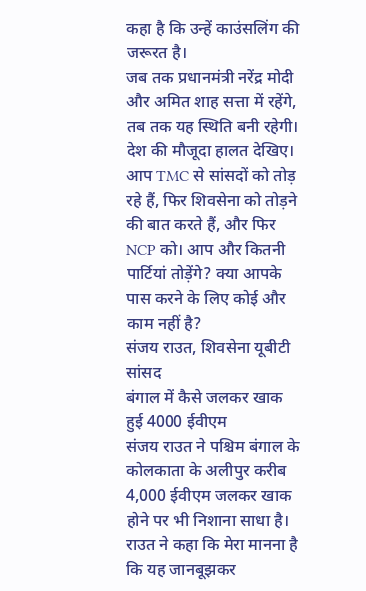कहा है कि उन्हें काउंसलिंग की जरूरत है।
जब तक प्रधानमंत्री नरेंद्र मोदी और अमित शाह सत्ता में रहेंगे, तब तक यह स्थिति बनी रहेगी। देश की मौजूदा हालत देखिए। आप TMC से सांसदों को तोड़ रहे हैं, फिर शिवसेना को तोड़ने की बात करते हैं, और फिर NCP को। आप और कितनी पार्टियां तोड़ेंगे? क्या आपके पास करने के लिए कोई और काम नहीं है?
संजय राउत, शिवसेना यूबीटी सांसद
बंगाल में कैसे जलकर खाक हुई 4000 ईवीएम
संजय राउत ने पश्चिम बंगाल के कोलकाता के अलीपुर करीब 4,000 ईवीएम जलकर खाक होने पर भी निशाना साधा है। राउत ने कहा कि मेरा मानना है कि यह जानबूझकर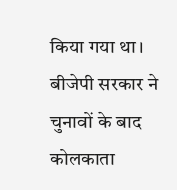किया गया था। बीजेपी सरकार ने चुनावों के बाद कोलकाता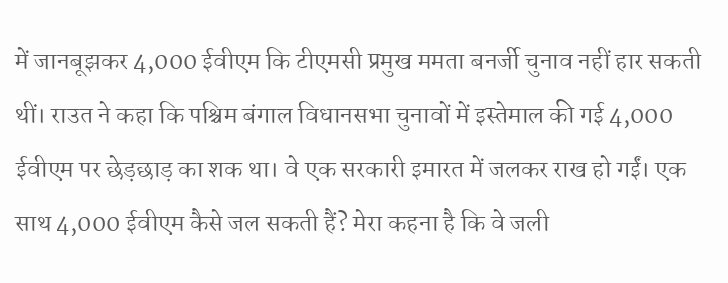में जानबूझकर 4,000 ईवीएम कि टीएमसी प्रमुख ममता बनर्जी चुनाव नहीं हार सकती थीं। राउत ने कहा कि पश्चिम बंगाल विधानसभा चुनावों में इस्तेमाल की गई 4,000 ईवीएम पर छेड़छाड़ का शक था। वे एक सरकारी इमारत में जलकर राख हो गईं। एक साथ 4,000 ईवीएम कैसे जल सकती हैं? मेरा कहना है कि वे जली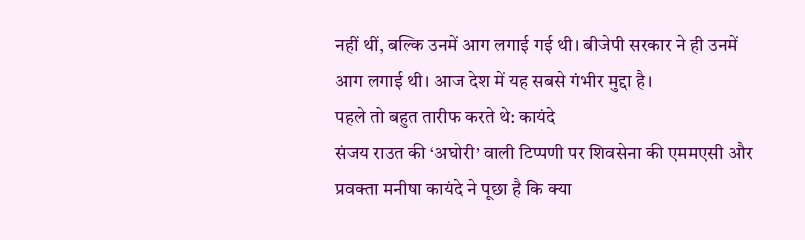नहीं थीं, बल्कि उनमें आग लगाई गई थी। बीजेपी सरकार ने ही उनमें आग लगाई थी। आज देश में यह सबसे गंभीर मुद्दा है।
पहले तो बहुत तारीफ करते थे: कायंदे
संजय राउत की ‘अघोरी’ वाली टिप्पणी पर शिवसेना की एममएसी और प्रवक्ता मनीषा कायंदे ने पूछा है कि क्या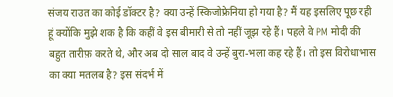संजय राउत का कोई डॉक्टर है? क्या उन्हें स्किजोफ्रेनिया हो गया है? मैं यह इसलिए पूछ रही हूं क्योंकि मुझे शक है कि कहीं वे इस बीमारी से तो नहीं जूझ रहे हैं। पहले वे PM मोदी की बहुत तारीफ़ करते थे, और अब दो साल बाद वे उन्हें बुरा-भला कह रहे हैं। तो इस विरोधाभास का क्या मतलब है? इस संदर्भ में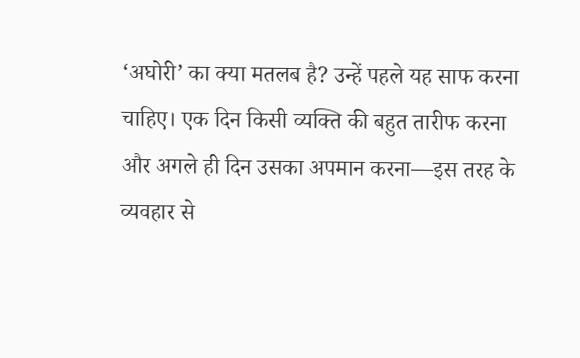‘अघोरी’ का क्या मतलब है? उन्हें पहले यह साफ करना चाहिए। एक दिन किसी व्यक्ति की बहुत तारीफ करना और अगले ही दिन उसका अपमान करना—इस तरह के व्यवहार से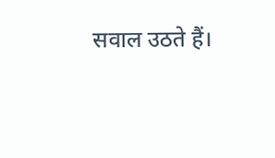सवाल उठते हैं।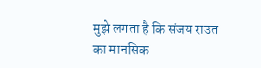मुझे लगता है कि संजय राउत का मानसिक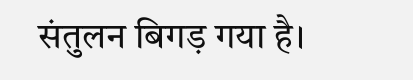संतुलन बिगड़ गया है।